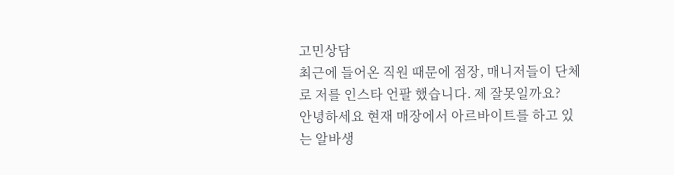고민상담
최근에 들어온 직원 때문에 점장, 매니저들이 단체로 저를 인스타 언팔 했습니다. 제 잘못일까요?
안녕하세요 현재 매장에서 아르바이트를 하고 있는 알바생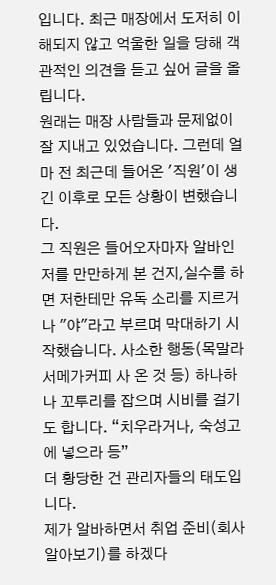입니다. 최근 매장에서 도저히 이해되지 않고 억울한 일을 당해 객관적인 의견을 듣고 싶어 글을 올립니다.
원래는 매장 사람들과 문제없이 잘 지내고 있었습니다. 그런데 얼마 전 최근데 들어온 '직원'이 생긴 이후로 모든 상황이 변했습니다.
그 직원은 들어오자마자 알바인 저를 만만하게 본 건지,실수를 하면 저한테만 유독 소리를 지르거나 "야"라고 부르며 막대하기 시작했습니다. 사소한 행동(목말라서메가커피 사 온 것 등) 하나하나 꼬투리를 잡으며 시비를 걸기도 합니다. “치우라거나, 숙성고에 넣으라 등”
더 황당한 건 관리자들의 태도입니다.
제가 알바하면서 취업 준비(회사 알아보기)를 하겠다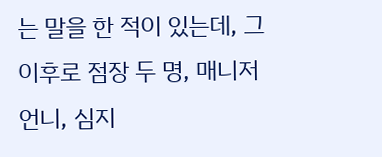는 말을 한 적이 있는데, 그 이후로 점장 두 명, 매니저 언니, 심지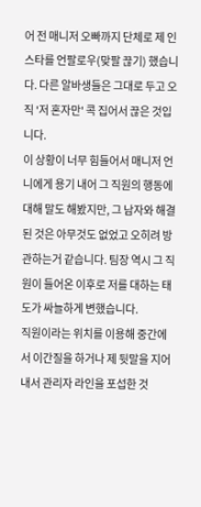어 전 매니저 오빠까지 단체로 제 인스타를 언팔로우(맞팔 끊기) 했습니다. 다른 알바생들은 그대로 두고 오직 '저 혼자만' 콕 집어서 끊은 것입니다.
이 상황이 너무 힘들어서 매니저 언니에게 용기 내어 그 직원의 행동에 대해 말도 해봤지만, 그 남자와 해결된 것은 아무것도 없었고 오히려 방관하는거 같습니다. 팀장 역시 그 직원이 들어온 이후로 저를 대하는 태도가 싸늘하게 변했습니다.
직원이라는 위치를 이용해 중간에서 이간질을 하거나 제 뒷말을 지어내서 관리자 라인을 포섭한 것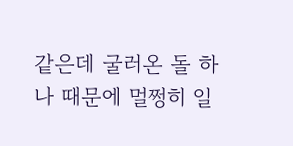같은데 굴러온 돌 하나 때문에 멀쩡히 일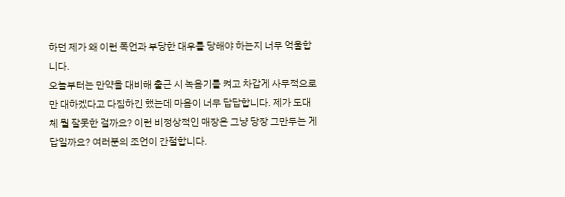하던 제가 왜 이런 폭언과 부당한 대우를 당해야 하는지 너무 억울합니다.
오늘부터는 만약을 대비해 출근 시 녹음기를 켜고 차갑게 사무적으로만 대하겠다고 다짐하긴 했는데 마음이 너무 답답합니다. 제가 도대체 뭘 잘못한 걸까요? 이런 비정상적인 매장은 그냥 당장 그만두는 게 답일까요? 여러분의 조언이 간절합니다.